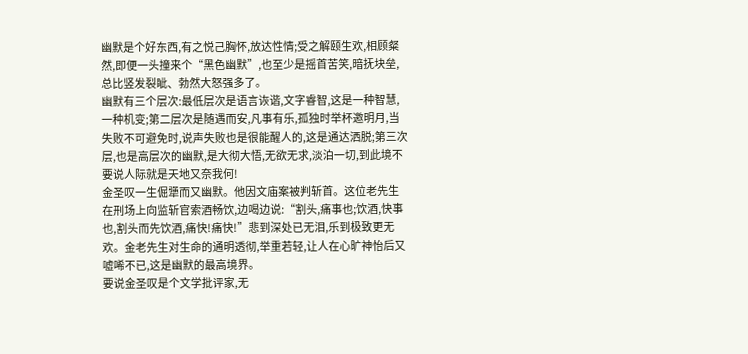幽默是个好东西,有之悦己胸怀,放达性情;受之解颐生欢,相顾粲然,即便一头撞来个“黑色幽默”,也至少是摇首苦笑,暗抚块垒,总比竖发裂眦、勃然大怒强多了。
幽默有三个层次:最低层次是语言诙谐,文字睿智,这是一种智慧,一种机变;第二层次是随遇而安,凡事有乐,孤独时举杯邀明月,当失败不可避免时,说声失败也是很能醒人的,这是通达洒脱;第三次层,也是高层次的幽默,是大彻大悟,无欲无求,淡泊一切,到此境不要说人际就是天地又奈我何!
金圣叹一生倔犟而又幽默。他因文庙案被判斩首。这位老先生在刑场上向监斩官索酒畅饮,边喝边说:“割头,痛事也;饮酒,快事也,割头而先饮酒,痛快!痛快!”悲到深处已无泪,乐到极致更无欢。金老先生对生命的通明透彻,举重若轻,让人在心旷神怡后又嘘唏不已,这是幽默的最高境界。
要说金圣叹是个文学批评家,无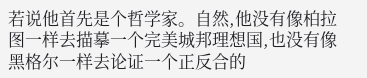若说他首先是个哲学家。自然,他没有像柏拉图一样去描摹一个完美城邦理想国,也没有像黑格尔一样去论证一个正反合的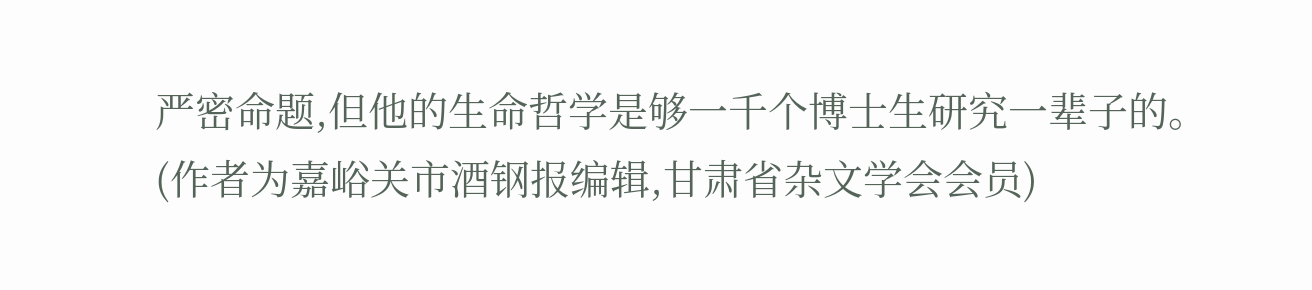严密命题,但他的生命哲学是够一千个博士生研究一辈子的。(作者为嘉峪关市酒钢报编辑,甘肃省杂文学会会员)